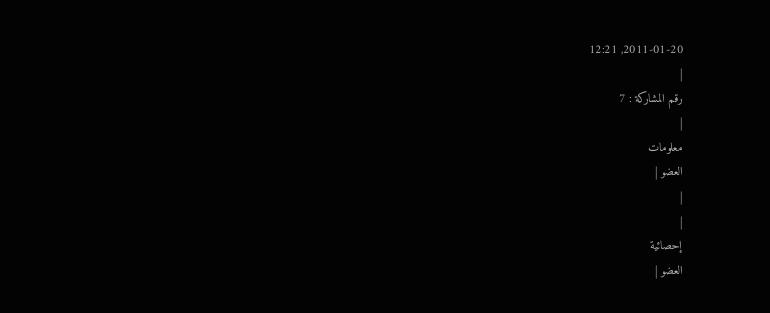2011-01-20, 12:21
|
رقم المشاركة : 7
|
معلومات
العضو |
|
|
إحصائية
العضو |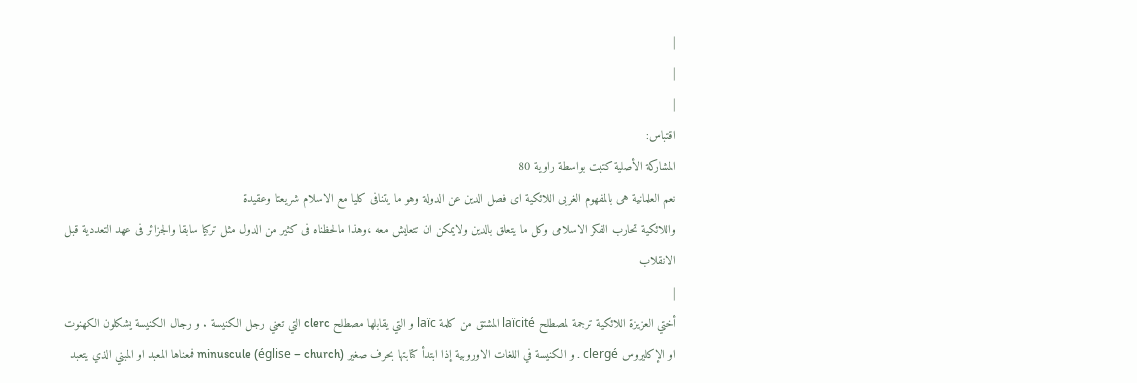|
|
|
اقتباس:
المشاركة الأصلية كتبت بواسطة راوية 80
نعم العلمانية هى بالمفهوم الغربى اللائكية اى فصل الدين عن الدولة وهو ما يتنافى كليا مع الاسلام شريعتا وعقيدة
واللائكية تحارب الفكر الاسلامى وكل ما يتعلق بالدين ولايمكن ان تتعايش معه ،وهذا مالحظناه فى كثير من الدول مثل تركيا سابقا والجزائر فى عهد التعددية قبل الانقلاب
|
أختي العزيزة اللائكية ترجمة لمصطلح laïcité المشتق من كلمة laïc و التي يقابلها مصطلح clerc التي تعني رجل الكنيسة . و رجال الكنيسة يشكلون الكهنوت او الإكليروس clergé . و الكنيسة في اللغات الاوروبية إذا ابتدأ كتابتها بحرف صغير minuscule (église – church) فمعناها المعبد او المبني الذي يتعبد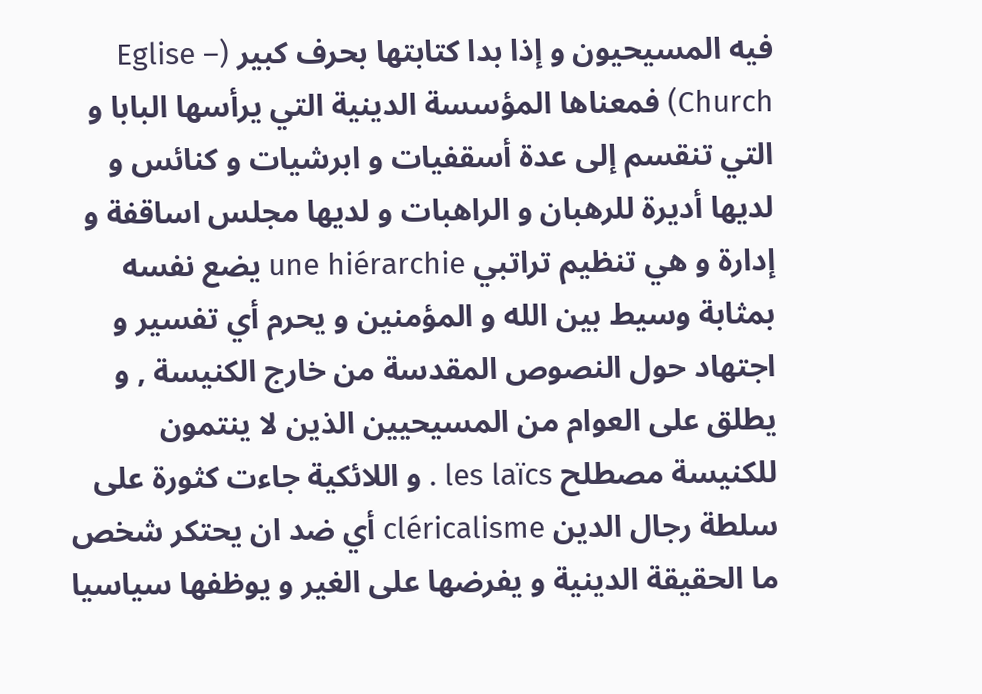فيه المسيحيون و إذا بدا كتابتها بحرف كبير (Eglise – Church) فمعناها المؤسسة الدينية التي يرأسها البابا و التي تنقسم إلى عدة أسقفيات و ابرشيات و كنائس و لديها أديرة للرهبان و الراهبات و لديها مجلس اساقفة و إدارة و هي تنظيم تراتبي une hiérarchie يضع نفسه بمثابة وسيط بين الله و المؤمنين و يحرم أي تفسير و اجتهاد حول النصوص المقدسة من خارج الكنيسة , و يطلق على العوام من المسيحيين الذين لا ينتمون للكنيسة مصطلح les laïcs . و اللائكية جاءت كثورة على سلطة رجال الدين cléricalisme أي ضد ان يحتكر شخص ما الحقيقة الدينية و يفرضها على الغير و يوظفها سياسيا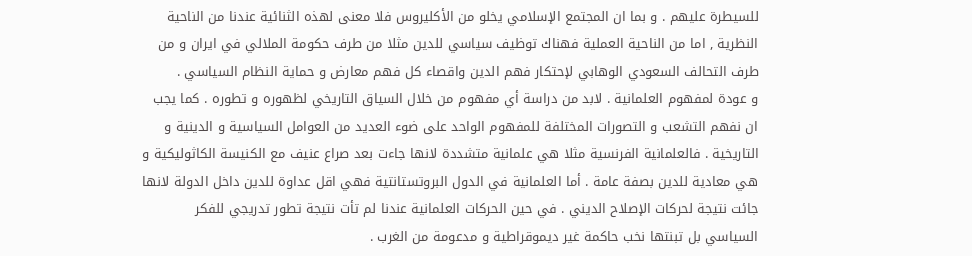للسيطرة عليهم . و بما ان المجتمع الإسلامي يخلو من الأكليروس فلا معنى لهذه الثنائية عندنا من الناحية النظرية , اما من الناحية العملية فهناك توظيف سياسي للدين مثلا من طرف حكومة الملالي في ايران و من طرف التحالف السعودي الوهابي لإحتكار فهم الدين واقصاء كل فهم معارض و حماية النظام السياسي .
و عودة لمفهوم العلمانية . لابد من دراسة أي مفهوم من خلال السياق التاريخي لظهوره و تطوره . كما يجب ان نفهم التشعب و التصورات المختلفة للمفهوم الواحد على ضوء العديد من العوامل السياسية و الدينية و التاريخية . فالعلمانية الفرنسية مثلا هي علمانية متشددة لانها جاءت بعد صراع عنيف مع الكنيسة الكاثوليكية و هي معادية للدين بصفة عامة . أما العلمانية في الدول البروتستانتية فهي اقل عداوة للدين داخل الدولة لانها جائت نتيجة لحركات الإصلاح الديني . في حين الحركات العلمانية عندنا لم تأت نتيجة تطور تدريجي للفكر السياسي بل تبنتها نخب حاكمة غير ديموقراطية و مدعومة من الغرب .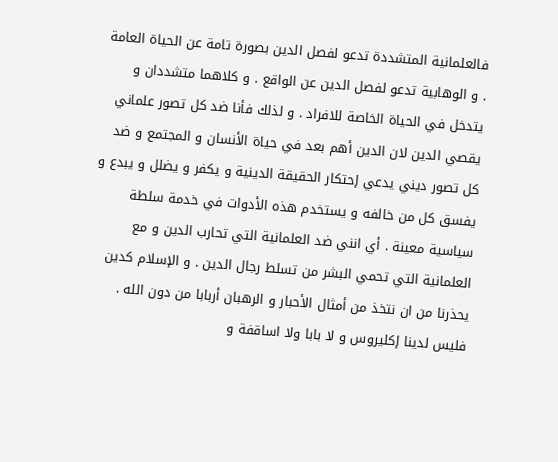فالعلمانية المتشددة تدعو لفصل الدين بصورة تامة عن الحياة العامة . و الوهابية تدعو لفصل الدين عن الواقع . و كلاهما متشددان و يتدخل في الحياة الخاصة للافراد . و لذلك فأنا ضد كل تصور علماني يقصي الدين لان الدين أهم بعد في حياة الأنسان و المجتمع و ضد كل تصور ديني يدعي إحتكار الحقيقة الدينية و يكفر و يضلل و يبدع و يفسق كل من خالفه و يستخدم هذه الأدوات في خدمة سلطة سياسية معينة . أي انني ضد العلمانية التي تحارب الدين و مع العلمانية التي تحمي البشر من تسلط رجال الدين . و الإسلام كدين يحذرنا من ان نتخذ من أمثال الأحبار و الرهبان أربابا من دون الله . فليس لدينا إكليروس و لا بابا ولا اساقفة و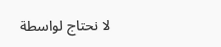لا نحتاج لواسطة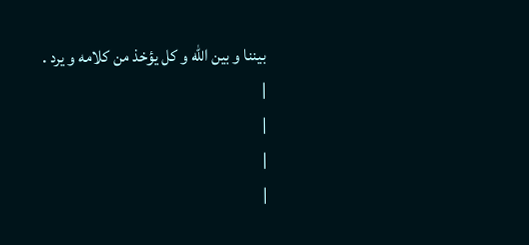بيننا و بين الله و كل يؤخذ من كلامه و يرد .
|
|
|
|